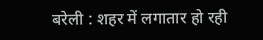बरेली : शहर में लगातार हो रही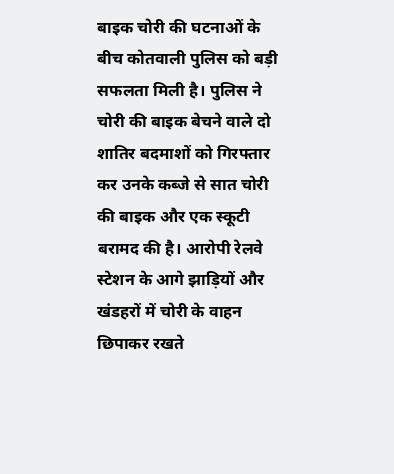बाइक चोरी की घटनाओं के बीच कोतवाली पुलिस को बड़ी सफलता मिली है। पुलिस ने चोरी की बाइक बेचने वाले दो शातिर बदमाशों को गिरफ्तार कर उनके कब्जे से सात चोरी की बाइक और एक स्कूटी बरामद की है। आरोपी रेलवे स्टेशन के आगे झाड़ियों और खंडहरों में चोरी के वाहन छिपाकर रखते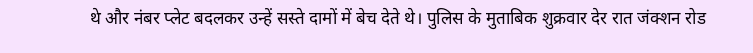थे और नंबर प्लेट बदलकर उन्हें सस्ते दामों में बेच देते थे। पुलिस के मुताबिक शुक्रवार देर रात जंक्शन रोड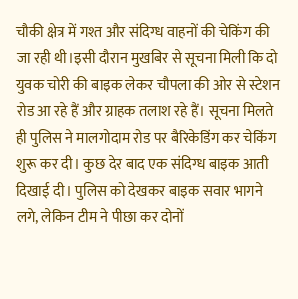चौकी क्षेत्र में गश्त और संदिग्ध वाहनों की चेकिंग की जा रही थी।इसी दौरान मुखबिर से सूचना मिली कि दो युवक चोरी की बाइक लेकर चौपला की ओर से स्टेशन रोड आ रहे हैं और ग्राहक तलाश रहे हैं। सूचना मिलते ही पुलिस ने मालगोदाम रोड पर बैरिकेडिंग कर चेकिंग शुरू कर दी। कुछ देर बाद एक संदिग्ध बाइक आती दिखाई दी। पुलिस को देखकर बाइक सवार भागने लगे, लेकिन टीम ने पीछा कर दोनों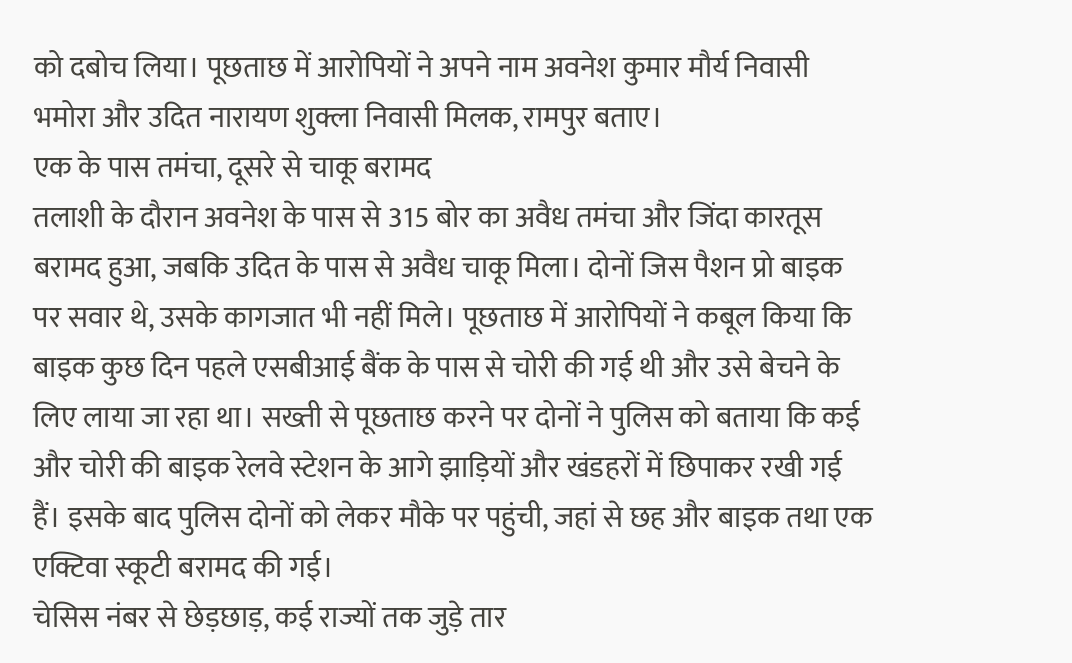को दबोच लिया। पूछताछ में आरोपियों ने अपने नाम अवनेश कुमार मौर्य निवासी भमोरा और उदित नारायण शुक्ला निवासी मिलक, रामपुर बताए।
एक के पास तमंचा, दूसरे से चाकू बरामद
तलाशी के दौरान अवनेश के पास से 315 बोर का अवैध तमंचा और जिंदा कारतूस बरामद हुआ, जबकि उदित के पास से अवैध चाकू मिला। दोनों जिस पैशन प्रो बाइक पर सवार थे, उसके कागजात भी नहीं मिले। पूछताछ में आरोपियों ने कबूल किया कि बाइक कुछ दिन पहले एसबीआई बैंक के पास से चोरी की गई थी और उसे बेचने के लिए लाया जा रहा था। सख्ती से पूछताछ करने पर दोनों ने पुलिस को बताया कि कई और चोरी की बाइक रेलवे स्टेशन के आगे झाड़ियों और खंडहरों में छिपाकर रखी गई हैं। इसके बाद पुलिस दोनों को लेकर मौके पर पहुंची, जहां से छह और बाइक तथा एक एक्टिवा स्कूटी बरामद की गई।
चेसिस नंबर से छेड़छाड़, कई राज्यों तक जुड़े तार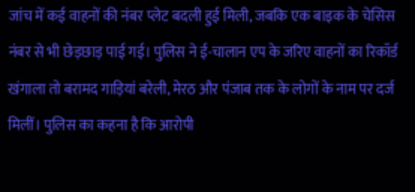जांच में कई वाहनों की नंबर प्लेट बदली हुई मिली, जबकि एक बाइक के चेसिस नंबर से भी छेड़छाड़ पाई गई। पुलिस ने ई-चालान एप के जरिए वाहनों का रिकॉर्ड खंगाला तो बरामद गाड़ियां बरेली, मेरठ और पंजाब तक के लोगों के नाम पर दर्ज मिलीं। पुलिस का कहना है कि आरोपी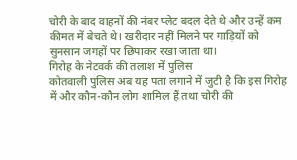चोरी के बाद वाहनों की नंबर प्लेट बदल देते थे और उन्हें कम कीमत में बेचते थे। खरीदार नहीं मिलने पर गाड़ियों को सुनसान जगहों पर छिपाकर रखा जाता था।
गिरोह के नेटवर्क की तलाश में पुलिस
कोतवाली पुलिस अब यह पता लगाने में जुटी है कि इस गिरोह में और कौन-कौन लोग शामिल हैं तथा चोरी की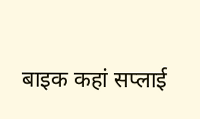बाइक कहां सप्लाई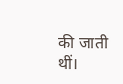की जाती थीं।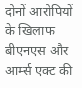दोनों आरोपियों के खिलाफ बीएनएस और आर्म्स एक्ट की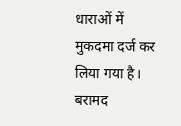धाराओं में मुकदमा दर्ज कर लिया गया है। बरामद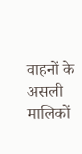वाहनों के असली मालिकों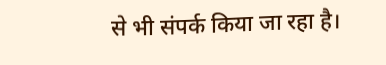से भी संपर्क किया जा रहा है।